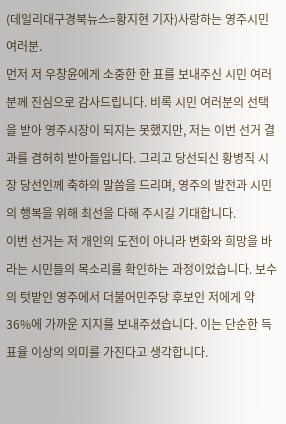(데일리대구경북뉴스=황지현 기자)사랑하는 영주시민 여러분.
먼저 저 우창윤에게 소중한 한 표를 보내주신 시민 여러분께 진심으로 감사드립니다. 비록 시민 여러분의 선택을 받아 영주시장이 되지는 못했지만, 저는 이번 선거 결과를 겸허히 받아들입니다. 그리고 당선되신 황병직 시장 당선인께 축하의 말씀을 드리며, 영주의 발전과 시민의 행복을 위해 최선을 다해 주시길 기대합니다.
이번 선거는 저 개인의 도전이 아니라 변화와 희망을 바라는 시민들의 목소리를 확인하는 과정이었습니다. 보수의 텃밭인 영주에서 더불어민주당 후보인 저에게 약 36%에 가까운 지지를 보내주셨습니다. 이는 단순한 득표율 이상의 의미를 가진다고 생각합니다.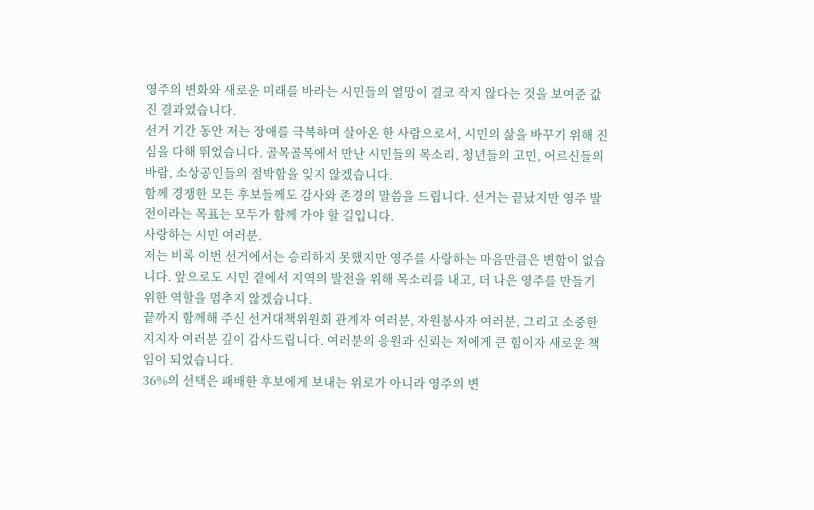영주의 변화와 새로운 미래를 바라는 시민들의 열망이 결코 작지 않다는 것을 보여준 값진 결과였습니다.
선거 기간 동안 저는 장애를 극복하며 살아온 한 사람으로서, 시민의 삶을 바꾸기 위해 진심을 다해 뛰었습니다. 골목골목에서 만난 시민들의 목소리, 청년들의 고민, 어르신들의 바람, 소상공인들의 절박함을 잊지 않겠습니다.
함께 경쟁한 모든 후보들께도 감사와 존경의 말씀을 드립니다. 선거는 끝났지만 영주 발전이라는 목표는 모두가 함께 가야 할 길입니다.
사랑하는 시민 여러분.
저는 비록 이번 선거에서는 승리하지 못했지만 영주를 사랑하는 마음만큼은 변함이 없습니다. 앞으로도 시민 곁에서 지역의 발전을 위해 목소리를 내고, 더 나은 영주를 만들기 위한 역할을 멈추지 않겠습니다.
끝까지 함께해 주신 선거대책위원회 관계자 여러분, 자원봉사자 여러분, 그리고 소중한 지지자 여러분 깊이 감사드립니다. 여러분의 응원과 신뢰는 저에게 큰 힘이자 새로운 책임이 되었습니다.
36%의 선택은 패배한 후보에게 보내는 위로가 아니라 영주의 변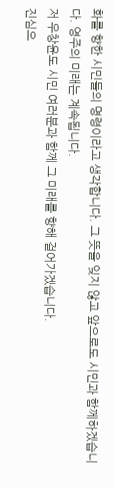화를 향한 시민들의 명령이라고 생각합니다. 그 뜻을 잊지 않고 앞으로도 시민과 함께하겠습니다. 영주의 미래는 계속됩니다.
저 우창윤도 시민 여러분과 함께 그 미래를 향해 걸어가겠습니다.
진심으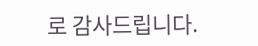로 감사드립니다.